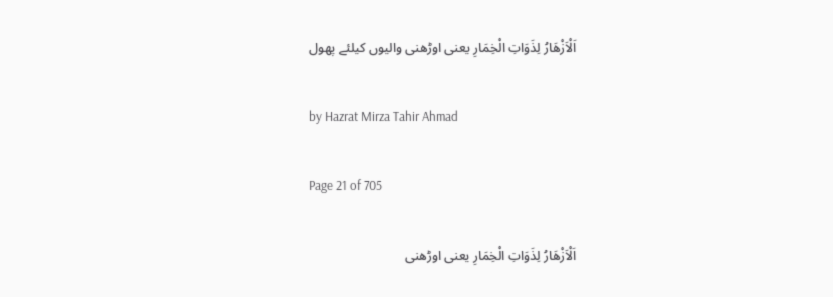اَلْاَزْھَارُ لِذَوَاتِ الْخِمَارِ یعنی اوڑھنی والیوں کیلئے پھول

by Hazrat Mirza Tahir Ahmad

Page 21 of 705

اَلْاَزْھَارُ لِذَوَاتِ الْخِمَارِ یعنی اوڑھنی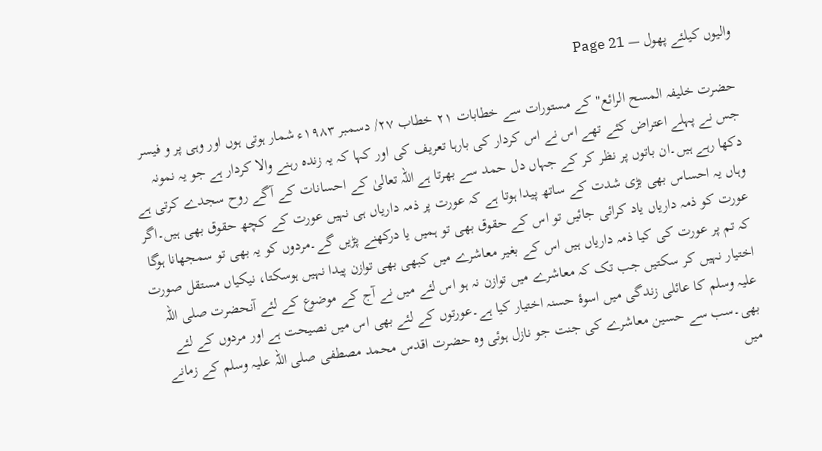والیوں کیلئے پھول — Page 21

حضرت خلیفہ المسح الرائع" کے مستورات سے خطابات ۲۱ خطاب ۲۷/ دسمبر ۱۹۸۳ء شمار ہوتی ہوں اور وہی پر و فیسر جس نے پہلے اعتراض کئے تھے اس نے اس کردار کی بارہا تعریف کی اور کہا کہ یہ زندہ رہنے والا کردار ہے جو یہ نمونہ دکھا رہے ہیں۔ان باتوں پر نظر کر کے جہاں دل حمد سے بھرتا ہے اللہ تعالیٰ کے احسانات کے آگے روح سجدے کرتی ہے وہاں یہ احساس بھی بڑی شدت کے ساتھ پیدا ہوتا ہے کہ عورت پر ذمہ داریاں ہی نہیں عورت کے کچھ حقوق بھی ہیں۔اگر عورت کو ذمہ داریاں یاد کرائی جائیں تو اس کے حقوق بھی تو ہمیں یا درکھنے پڑیں گے۔مردوں کو یہ بھی تو سمجھانا ہوگا کہ تم پر عورت کی کیا ذمہ داریاں ہیں اس کے بغیر معاشرے میں کبھی بھی توازن پیدا نہیں ہوسکتا، نیکیاں مستقل صورت اختیار نہیں کر سکتیں جب تک کہ معاشرے میں توازن نہ ہو اس لئے میں نے آج کے موضوع کے لئے آنحضرت صلی اللہ علیہ وسلم کا عائلی زندگی میں اسوۂ حسنہ اختیار کیا ہے۔عورتوں کے لئے بھی اس میں نصیحت ہے اور مردوں کے لئے بھی۔سب سے حسین معاشرے کی جنت جو نازل ہوئی وہ حضرت اقدس محمد مصطفی صلی اللہ علیہ وسلم کے زمانے میں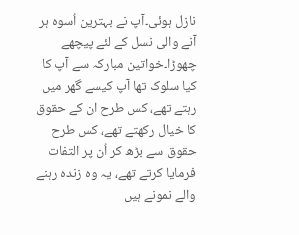نازل ہوئی۔آپ نے بہترین اُسوہ ہر آنے والی نسل کے لئے پیچھے چھوڑا۔خواتین مبارکہ سے آپ کا کیا سلوک تھا آپ کیسے گھر میں رہتے تھے، کس طرح ان کے حقوق کا خیال رکھتے تھے، کس طرح حقوق سے بڑھ کر اُن پر التفات فرمایا کرتے تھے، یہ وہ زندہ رہنے والے نمونے ہیں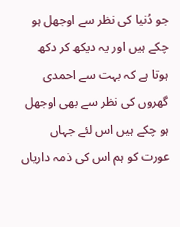جو دُنیا کی نظر سے اوجھل ہو چکے ہیں اور یہ دیکھ کر دکھ ہوتا ہے کہ بہت سے احمدی گھروں کی نظر سے بھی اوجھل ہو چکے ہیں اس لئے جہاں عورت کو ہم اس کی ذمہ داریاں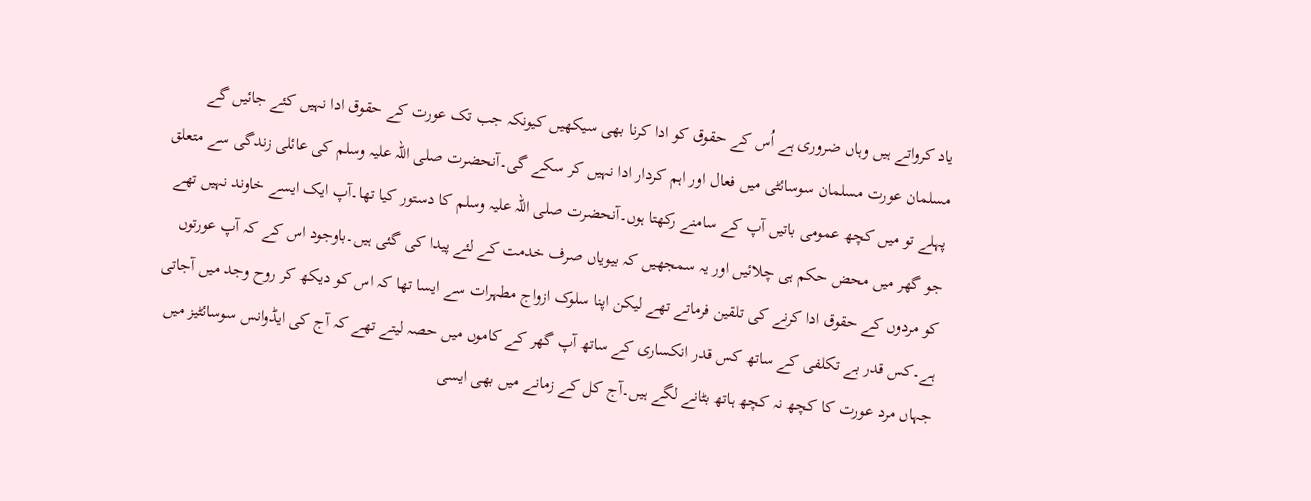یاد کرواتے ہیں وہاں ضروری ہے اُس کے حقوق کو ادا کرنا بھی سیکھیں کیونکہ جب تک عورت کے حقوق ادا نہیں کئے جائیں گے مسلمان عورت مسلمان سوسائٹی میں فعال اور اہم کردار ادا نہیں کر سکے گی۔آنحضرت صلی اللہ علیہ وسلم کی عائلی زندگی سے متعلق پہلے تو میں کچھ عمومی باتیں آپ کے سامنے رکھتا ہوں۔آنحضرت صلی اللہ علیہ وسلم کا دستور کیا تھا۔آپ ایک ایسے خاوند نہیں تھے جو گھر میں محض حکم ہی چلائیں اور یہ سمجھیں کہ بیویاں صرف خدمت کے لئے پیدا کی گئی ہیں۔باوجود اس کے کہ آپ عورتوں کو مردوں کے حقوق ادا کرنے کی تلقین فرماتے تھے لیکن اپنا سلوک ازواج مطہرات سے ایسا تھا کہ اس کو دیکھ کر روح وجد میں آجاتی ہے۔کس قدر بے تکلفی کے ساتھ کس قدر انکساری کے ساتھ آپ گھر کے کاموں میں حصہ لیتے تھے کہ آج کی ایڈوانس سوسائٹیز میں جہاں مرد عورت کا کچھ نہ کچھ ہاتھ بٹانے لگے ہیں۔آج کل کے زمانے میں بھی ایسی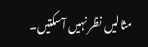مثالیں نظر نہیں آسکتیں۔